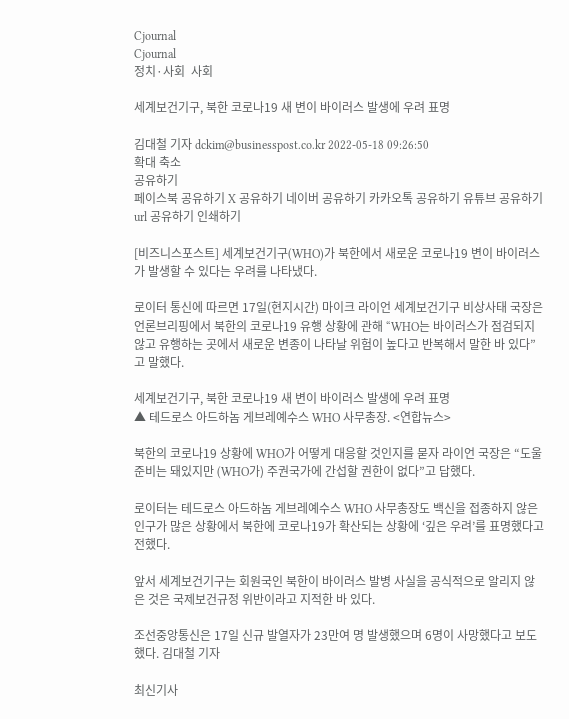Cjournal
Cjournal
정치·사회  사회

세계보건기구, 북한 코로나19 새 변이 바이러스 발생에 우려 표명

김대철 기자 dckim@businesspost.co.kr 2022-05-18 09:26:50
확대 축소
공유하기
페이스북 공유하기 X 공유하기 네이버 공유하기 카카오톡 공유하기 유튜브 공유하기 url 공유하기 인쇄하기

[비즈니스포스트] 세계보건기구(WHO)가 북한에서 새로운 코로나19 변이 바이러스가 발생할 수 있다는 우려를 나타냈다.

로이터 통신에 따르면 17일(현지시간) 마이크 라이언 세계보건기구 비상사태 국장은 언론브리핑에서 북한의 코로나19 유행 상황에 관해 “WHO는 바이러스가 점검되지 않고 유행하는 곳에서 새로운 변종이 나타날 위험이 높다고 반복해서 말한 바 있다”고 말했다.

세계보건기구, 북한 코로나19 새 변이 바이러스 발생에 우려 표명
▲ 테드로스 아드하놈 게브레예수스 WHO 사무총장. <연합뉴스>

북한의 코로나19 상황에 WHO가 어떻게 대응할 것인지를 묻자 라이언 국장은 “도울 준비는 돼있지만 (WHO가) 주권국가에 간섭할 권한이 없다”고 답했다.

로이터는 테드로스 아드하놈 게브레예수스 WHO 사무총장도 백신을 접종하지 않은 인구가 많은 상황에서 북한에 코로나19가 확산되는 상황에 ‘깊은 우려’를 표명했다고 전했다.

앞서 세계보건기구는 회원국인 북한이 바이러스 발병 사실을 공식적으로 알리지 않은 것은 국제보건규정 위반이라고 지적한 바 있다.

조선중앙통신은 17일 신규 발열자가 23만여 명 발생했으며 6명이 사망했다고 보도했다. 김대철 기자

최신기사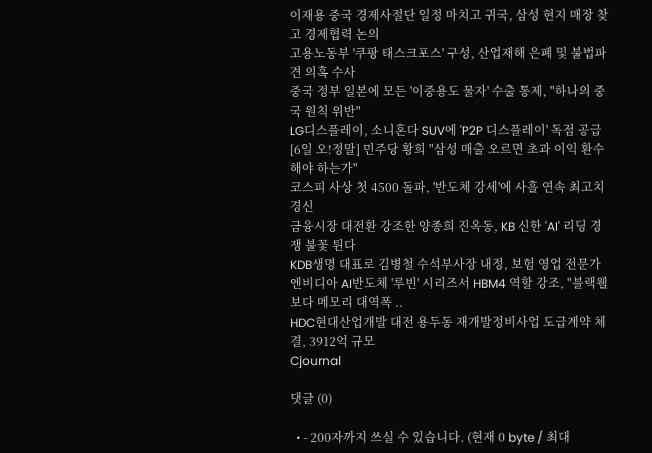이재용 중국 경제사절단 일정 마치고 귀국, 삼성 현지 매장 찾고 경제협력 논의
고용노동부 '쿠팡 태스크포스' 구성, 산업재해 은폐 및 불법파견 의혹 수사
중국 정부 일본에 모든 '이중용도 물자' 수출 통제, "하나의 중국 원칙 위반"
LG디스플레이, 소니혼다 SUV에 'P2P 디스플레이' 독점 공급
[6일 오!정말] 민주당 황희 "삼성 매출 오르면 초과 이익 환수해야 하는가"
코스피 사상 첫 4500 돌파, '반도체 강세'에 사흘 연속 최고치 경신
금융시장 대전환 강조한 양종희 진옥동, KB 신한 'AI' 리딩 경쟁 불꽃 튄다
KDB생명 대표로 김병철 수석부사장 내정, 보험 영업 전문가
엔비디아 AI반도체 '루빈' 시리즈서 HBM4 역할 강조, "블랙웰보다 메모리 대역폭 ..
HDC현대산업개발 대전 용두동 재개발정비사업 도급계약 체결, 3912억 규모
Cjournal

댓글 (0)

  • - 200자까지 쓰실 수 있습니다. (현재 0 byte / 최대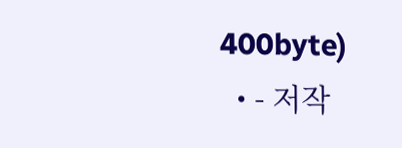400byte)
  • - 저작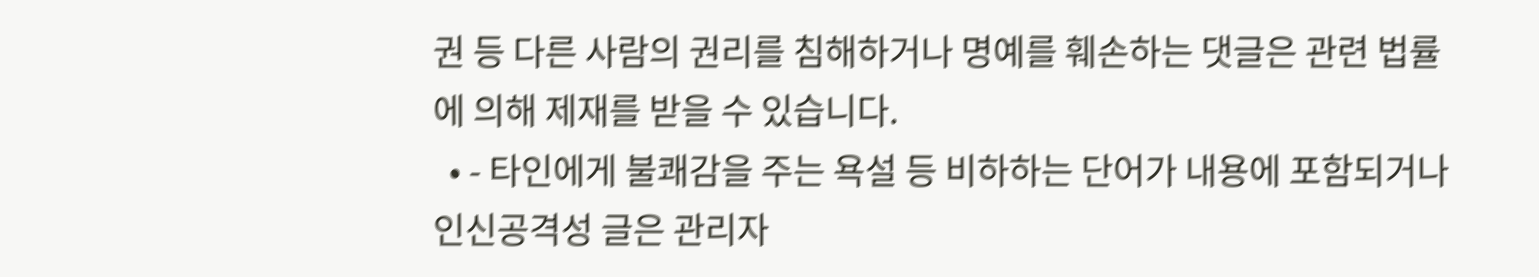권 등 다른 사람의 권리를 침해하거나 명예를 훼손하는 댓글은 관련 법률에 의해 제재를 받을 수 있습니다.
  • - 타인에게 불쾌감을 주는 욕설 등 비하하는 단어가 내용에 포함되거나 인신공격성 글은 관리자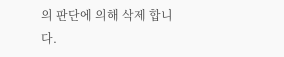의 판단에 의해 삭제 합니다.